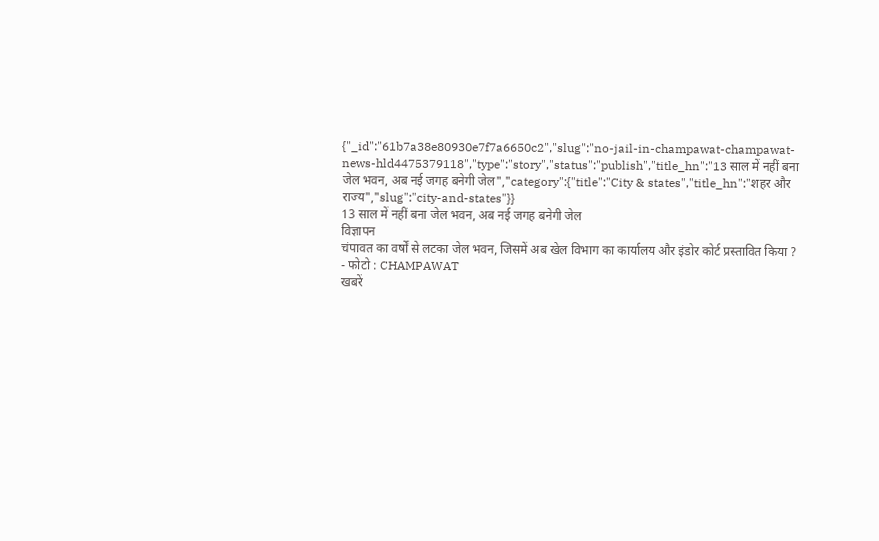{"_id":"61b7a38e80930e7f7a6650c2","slug":"no-jail-in-champawat-champawat-news-hld4475379118","type":"story","status":"publish","title_hn":"13 साल में नहीं बना जेल भवन, अब नई जगह बनेगी जेल","category":{"title":"City & states","title_hn":"शहर और राज्य","slug":"city-and-states"}}
13 साल में नहीं बना जेल भवन, अब नई जगह बनेगी जेल
विज्ञापन
चंपावत का वर्षों से लटका जेल भवन, जिसमें अब खेल विभाग का कार्यालय और इंडोर कोर्ट प्रस्तावित किया ?
- फोटो : CHAMPAWAT
खबरें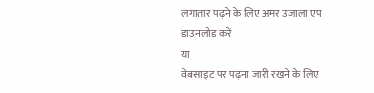लगातार पढ़ने के लिए अमर उजाला एप डाउनलोड करें
या
वेबसाइट पर पढ़ना जारी रखने के लिए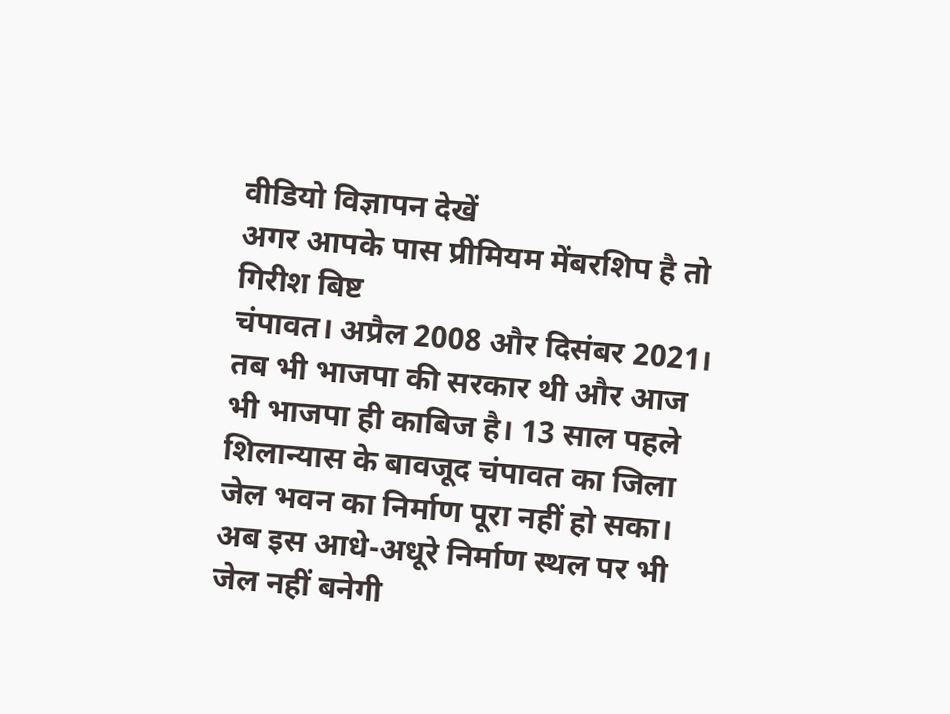वीडियो विज्ञापन देखें
अगर आपके पास प्रीमियम मेंबरशिप है तो
गिरीश बिष्ट
चंपावत। अप्रैल 2008 और दिसंबर 2021। तब भी भाजपा की सरकार थी और आज भी भाजपा ही काबिज है। 13 साल पहले शिलान्यास के बावजूद चंपावत का जिला जेल भवन का निर्माण पूरा नहीं हो सका। अब इस आधे-अधूरे निर्माण स्थल पर भी जेल नहीं बनेगी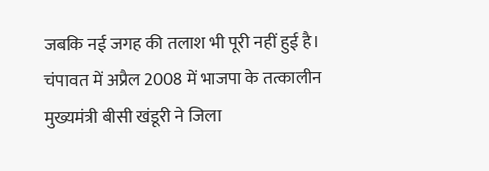जबकि नई जगह की तलाश भी पूरी नहीं हुई है।
चंपावत में अप्रैल 2008 में भाजपा के तत्कालीन मुख्यमंत्री बीसी खंडूरी ने जिला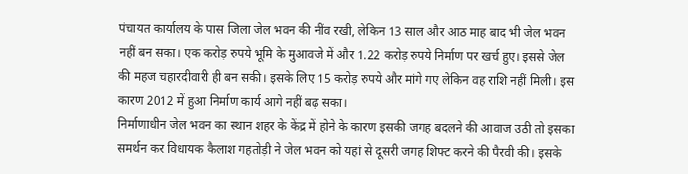पंचायत कार्यालय के पास जिला जेल भवन की नींव रखी, लेकिन 13 साल और आठ माह बाद भी जेल भवन नहीं बन सका। एक करोड़ रुपये भूमि के मुआवजे में और 1.22 करोड़ रुपये निर्माण पर खर्च हुए। इससे जेल की महज चहारदीवारी ही बन सकी। इसके लिए 15 करोड़ रुपये और मांगे गए लेकिन वह राशि नहीं मिली। इस कारण 2012 में हुआ निर्माण कार्य आगे नहीं बढ़ सका।
निर्माणाधीन जेल भवन का स्थान शहर के केंद्र में होने के कारण इसकी जगह बदलने की आवाज उठी तो इसका समर्थन कर विधायक कैलाश गहतोड़ी ने जेल भवन को यहां से दूसरी जगह शिफ्ट करने की पैरवी की। इसके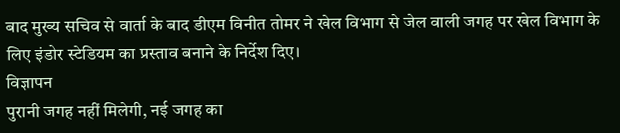बाद मुख्य सचिव से वार्ता के बाद डीएम विनीत तोमर ने खेल विभाग से जेल वाली जगह पर खेल विभाग के लिए इंडोर स्टेडियम का प्रस्ताव बनाने के निर्देश दिए।
विज्ञापन
पुरानी जगह नहीं मिलेगी, नई जगह का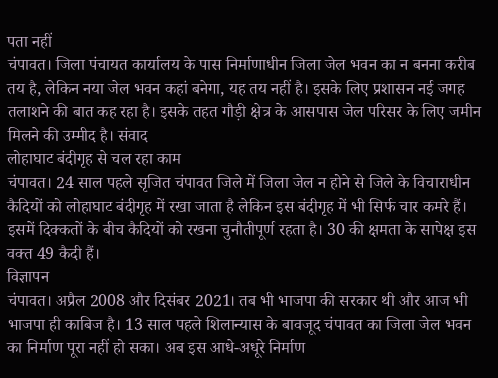पता नहीं
चंपावत। जिला पंचायत कार्यालय के पास निर्माणाधीन जिला जेल भवन का न बनना करीब तय है, लेकिन नया जेल भवन कहां बनेगा, यह तय नहीं है। इसके लिए प्रशासन नई जगह तलाशने की बात कह रहा है। इसके तहत गौड़ी क्षेत्र के आसपास जेल परिसर के लिए जमीन मिलने की उम्मीद है। संवाद
लोहाघाट बंदीगृह से चल रहा काम
चंपावत। 24 साल पहले सृजित चंपावत जिले में जिला जेल न होने से जिले के विचाराधीन कैदियों को लोहाघाट बंदीगृह में रखा जाता है लेकिन इस बंदीगृह में भी सिर्फ चार कमरे हैं। इसमें दिक्कतों के बीच कैदियों को रखना चुनौतीपूर्ण रहता है। 30 की क्षमता के सापेक्ष इस वक्त 49 कैदी हैं।
विज्ञापन
चंपावत। अप्रैल 2008 और दिसंबर 2021। तब भी भाजपा की सरकार थी और आज भी भाजपा ही काबिज है। 13 साल पहले शिलान्यास के बावजूद चंपावत का जिला जेल भवन का निर्माण पूरा नहीं हो सका। अब इस आधे-अधूरे निर्माण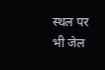स्थल पर भी जेल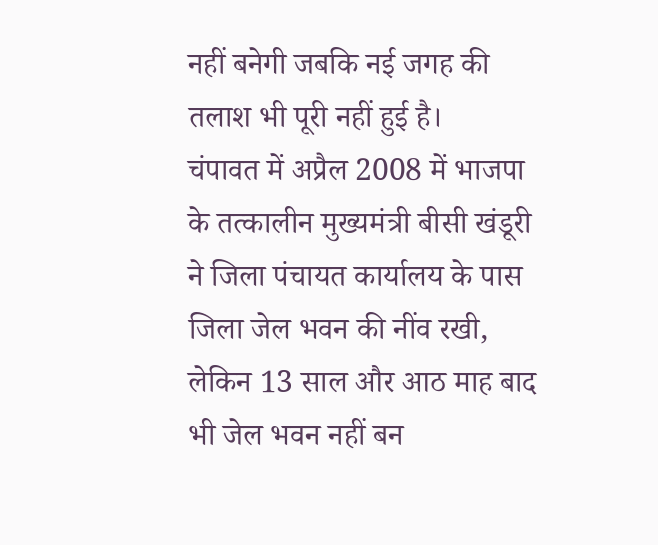नहीं बनेगी जबकि नई जगह की तलाश भी पूरी नहीं हुई है।
चंपावत में अप्रैल 2008 में भाजपा के तत्कालीन मुख्यमंत्री बीसी खंडूरी ने जिला पंचायत कार्यालय के पास जिला जेल भवन की नींव रखी, लेकिन 13 साल और आठ माह बाद भी जेल भवन नहीं बन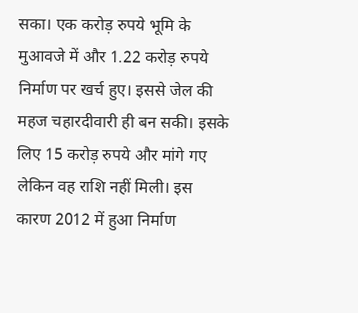सका। एक करोड़ रुपये भूमि के मुआवजे में और 1.22 करोड़ रुपये निर्माण पर खर्च हुए। इससे जेल की महज चहारदीवारी ही बन सकी। इसके लिए 15 करोड़ रुपये और मांगे गए लेकिन वह राशि नहीं मिली। इस कारण 2012 में हुआ निर्माण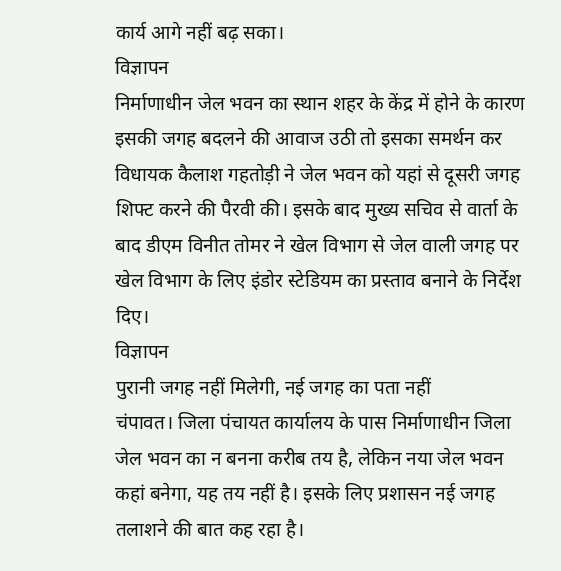कार्य आगे नहीं बढ़ सका।
विज्ञापन
निर्माणाधीन जेल भवन का स्थान शहर के केंद्र में होने के कारण इसकी जगह बदलने की आवाज उठी तो इसका समर्थन कर विधायक कैलाश गहतोड़ी ने जेल भवन को यहां से दूसरी जगह शिफ्ट करने की पैरवी की। इसके बाद मुख्य सचिव से वार्ता के बाद डीएम विनीत तोमर ने खेल विभाग से जेल वाली जगह पर खेल विभाग के लिए इंडोर स्टेडियम का प्रस्ताव बनाने के निर्देश दिए।
विज्ञापन
पुरानी जगह नहीं मिलेगी, नई जगह का पता नहीं
चंपावत। जिला पंचायत कार्यालय के पास निर्माणाधीन जिला जेल भवन का न बनना करीब तय है, लेकिन नया जेल भवन कहां बनेगा, यह तय नहीं है। इसके लिए प्रशासन नई जगह तलाशने की बात कह रहा है।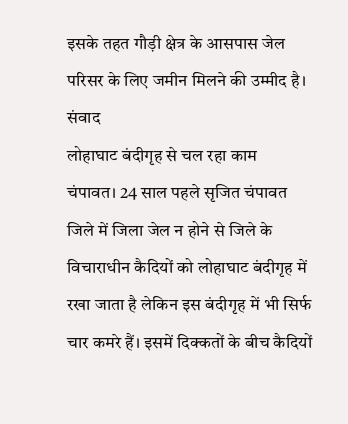इसके तहत गौड़ी क्षेत्र के आसपास जेल परिसर के लिए जमीन मिलने की उम्मीद है। संवाद
लोहाघाट बंदीगृह से चल रहा काम
चंपावत। 24 साल पहले सृजित चंपावत जिले में जिला जेल न होने से जिले के विचाराधीन कैदियों को लोहाघाट बंदीगृह में रखा जाता है लेकिन इस बंदीगृह में भी सिर्फ चार कमरे हैं। इसमें दिक्कतों के बीच कैदियों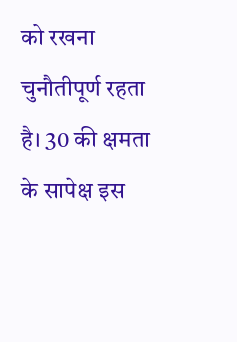को रखना चुनौतीपूर्ण रहता है। 30 की क्षमता के सापेक्ष इस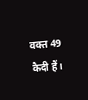वक्त 49 कैदी हैं।